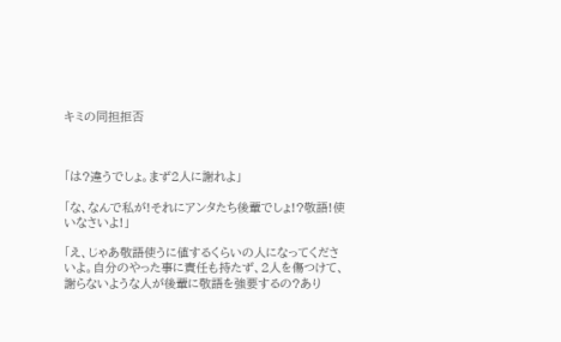キミの同担拒否



「は?違うでしょ。まず2人に謝れよ」

「な、なんで私が!それにアンタたち後輩でしょ!?敬語!使いなさいよ!」

「え、じゃあ敬語使うに値するくらいの人になってくださいよ。自分のやった事に責任も持たず、2人を傷つけて、謝らないような人が後輩に敬語を強要するの?あり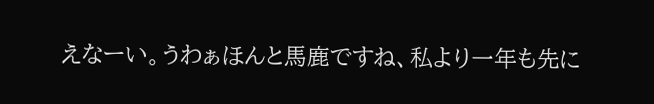えなーい。うわぁほんと馬鹿ですね、私より一年も先に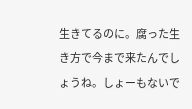生きてるのに。腐った生き方で今まで来たんでしょうね。しょーもないで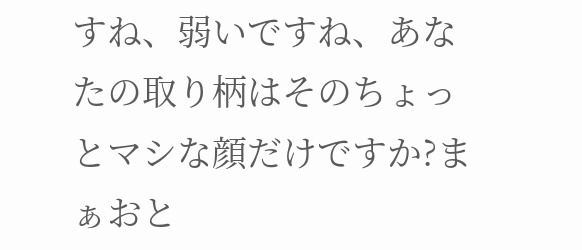すね、弱いですね、あなたの取り柄はそのちょっとマシな顔だけですか?まぁおと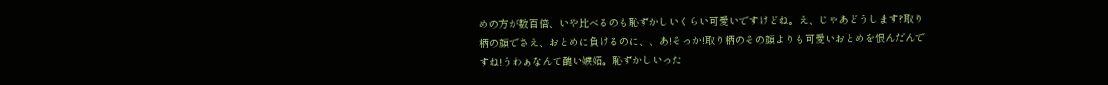めの方が数百倍、いや比べるのも恥ずかしいくらい可愛いですけどね。え、じゃあどうします?取り柄の顔でさえ、おとめに負けるのに、、あ!そっか!取り柄のその顔よりも可愛いおとめを恨んだんですね!うわぁなんて醜い嫉妬。恥ずかしいった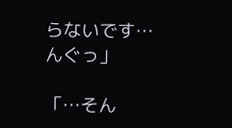らないです…んぐっ」

「…そん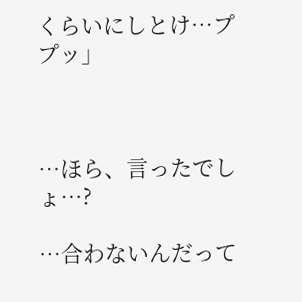くらいにしとけ…ププッ」



…ほら、言ったでしょ…?

…合わないんだって